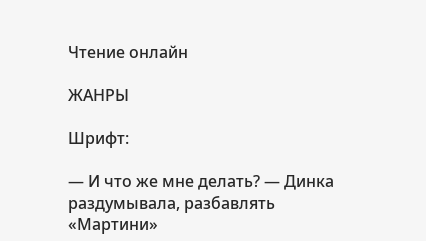Чтение онлайн

ЖАНРЫ

Шрифт:

— И что же мне делать? — Динка раздумывала, разбавлять «Мартини»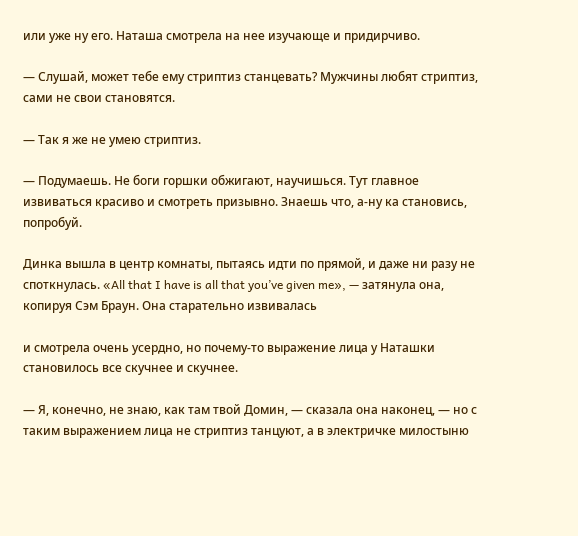или уже ну его. Наташа смотрела на нее изучающе и придирчиво.

— Слушай, может тебе ему стриптиз станцевать? Мужчины любят стриптиз, сами не свои становятся.

— Так я же не умею стриптиз.

— Подумаешь. Не боги горшки обжигают, научишься. Тут главное извиваться красиво и смотреть призывно. Знаешь что, а-ну ка становись, попробуй.

Динка вышла в центр комнаты, пытаясь идти по прямой, и даже ни разу не споткнулась. «All that I have is all that you’ve given me», — затянула она, копируя Сэм Браун. Она старательно извивалась

и смотрела очень усердно, но почему-то выражение лица у Наташки становилось все скучнее и скучнее.

— Я, конечно, не знаю, как там твой Домин, — сказала она наконец, — но с таким выражением лица не стриптиз танцуют, а в электричке милостыню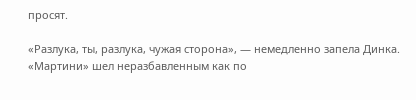просят.

«Разлука, ты, разлука, чужая сторона», — немедленно запела Динка. «Мартини» шел неразбавленным как по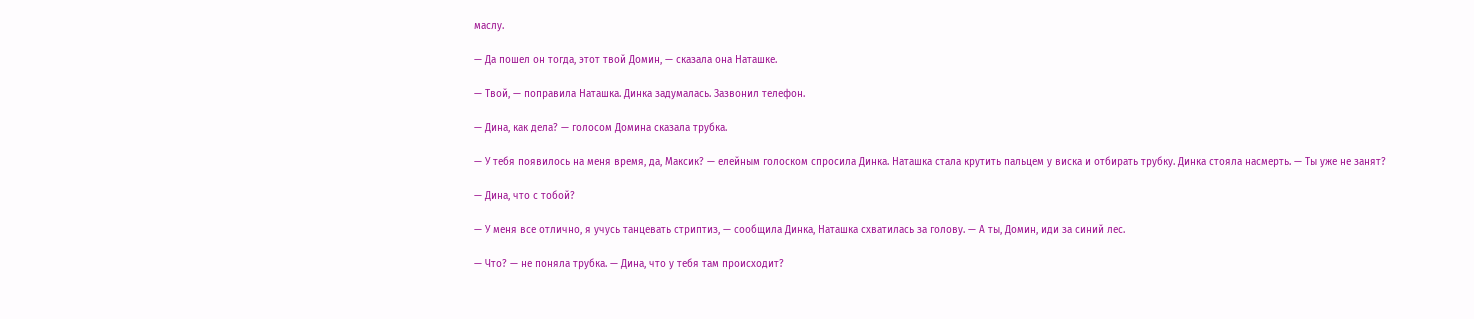маслу.

— Да пошел он тогда, этот твой Домин, — сказала она Наташке.

— Твой, — поправила Наташка. Динка задумалась. Зазвонил телефон.

— Дина, как дела? — голосом Домина сказала трубка.

— У тебя появилось на меня время, да, Максик? — елейным голоском спросила Динка. Наташка стала крутить пальцем у виска и отбирать трубку. Динка стояла насмерть. — Ты уже не занят?

— Дина, что с тобой?

— У меня все отлично, я учусь танцевать стриптиз, — сообщила Динка, Наташка схватилась за голову. — А ты, Домин, иди за синий лес.

— Что? — не поняла трубка. — Дина, что у тебя там происходит?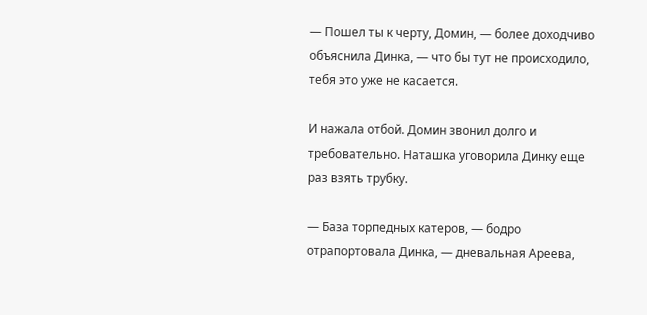— Пошел ты к черту, Домин, — более доходчиво объяснила Динка, — что бы тут не происходило, тебя это уже не касается.

И нажала отбой. Домин звонил долго и требовательно. Наташка уговорила Динку еще раз взять трубку.

— База торпедных катеров, — бодро отрапортовала Динка, — дневальная Ареева,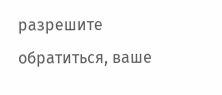разрешите обратиться, ваше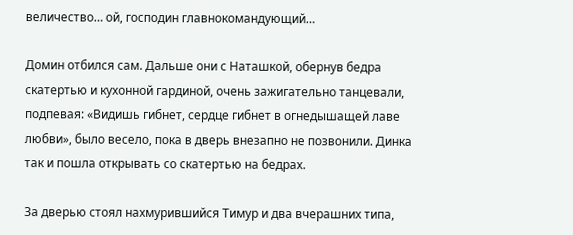величество… ой, господин главнокомандующий…

Домин отбился сам. Дальше они с Наташкой, обернув бедра скатертью и кухонной гардиной, очень зажигательно танцевали, подпевая: «Видишь гибнет, сердце гибнет в огнедышащей лаве любви», было весело, пока в дверь внезапно не позвонили. Динка так и пошла открывать со скатертью на бедрах.

За дверью стоял нахмурившийся Тимур и два вчерашних типа,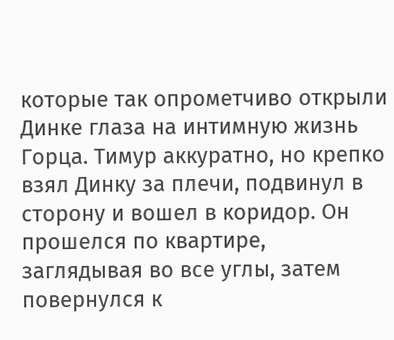которые так опрометчиво открыли Динке глаза на интимную жизнь Горца. Тимур аккуратно, но крепко взял Динку за плечи, подвинул в сторону и вошел в коридор. Он прошелся по квартире, заглядывая во все углы, затем повернулся к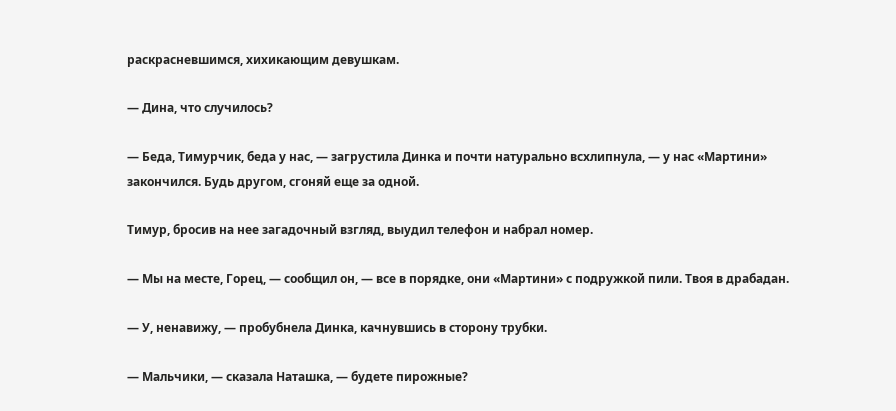раскрасневшимся, хихикающим девушкам.

— Дина, что случилось?

— Беда, Тимурчик, беда у нас, — загрустила Динка и почти натурально всхлипнула, — у нас «Мартини» закончился. Будь другом, сгоняй еще за одной.

Тимур, бросив на нее загадочный взгляд, выудил телефон и набрал номер.

— Мы на месте, Горец, — сообщил он, — все в порядке, они «Мартини» с подружкой пили. Твоя в драбадан.

— У, ненавижу, — пробубнела Динка, качнувшись в сторону трубки.

— Мальчики, — сказала Наташка, — будете пирожные?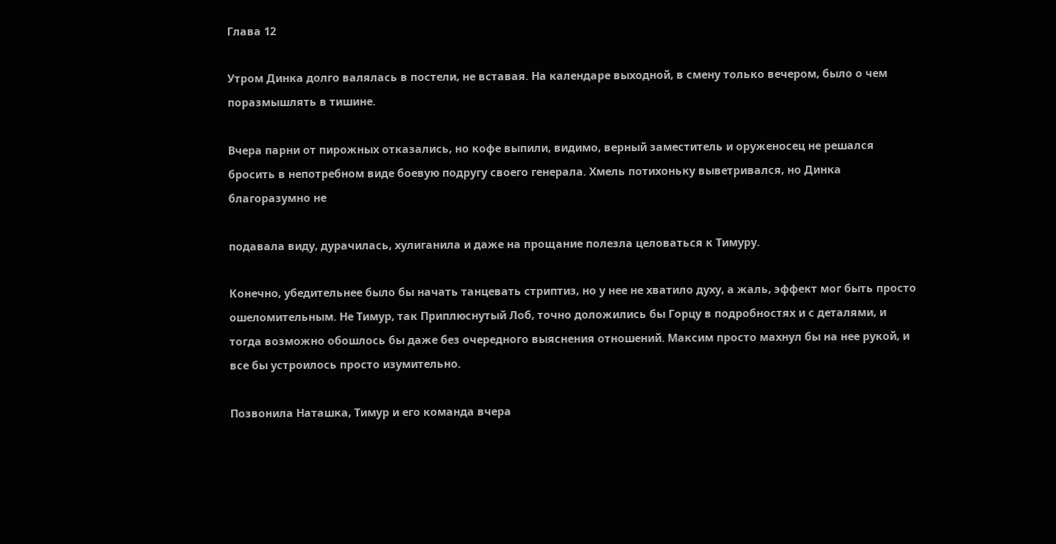Глава 12

Утром Динка долго валялась в постели, не вставая. На календаре выходной, в смену только вечером, было о чем поразмышлять в тишине.

Вчера парни от пирожных отказались, но кофе выпили, видимо, верный заместитель и оруженосец не решался бросить в непотребном виде боевую подругу своего генерала. Хмель потихоньку выветривался, но Динка благоразумно не

подавала виду, дурачилась, хулиганила и даже на прощание полезла целоваться к Тимуру.

Конечно, убедительнее было бы начать танцевать стриптиз, но у нее не хватило духу, а жаль, эффект мог быть просто ошеломительным. Не Тимур, так Приплюснутый Лоб, точно доложились бы Горцу в подробностях и с деталями, и тогда возможно обошлось бы даже без очередного выяснения отношений. Максим просто махнул бы на нее рукой, и все бы устроилось просто изумительно.

Позвонила Наташка, Тимур и его команда вчера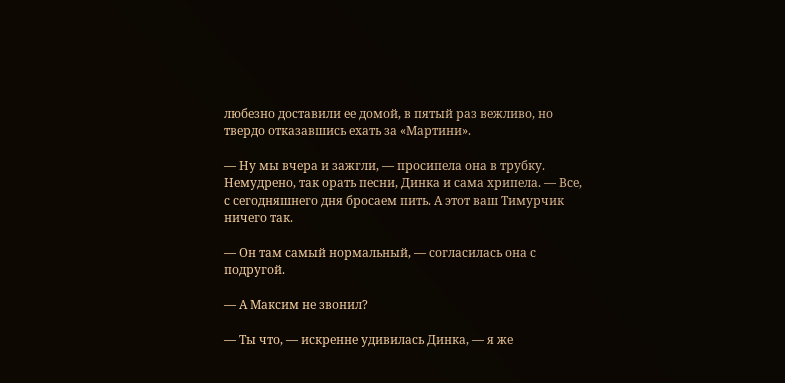любезно доставили ее домой, в пятый раз вежливо, но твердо отказавшись ехать за «Мартини».

— Ну мы вчера и зажгли, — просипела она в трубку. Немудрено, так орать песни, Динка и сама хрипела. — Все, с сегодняшнего дня бросаем пить. А этот ваш Тимурчик ничего так.

— Он там самый нормальный, — согласилась она с подругой.

— А Максим не звонил?

— Ты что, — искренне удивилась Динка, — я же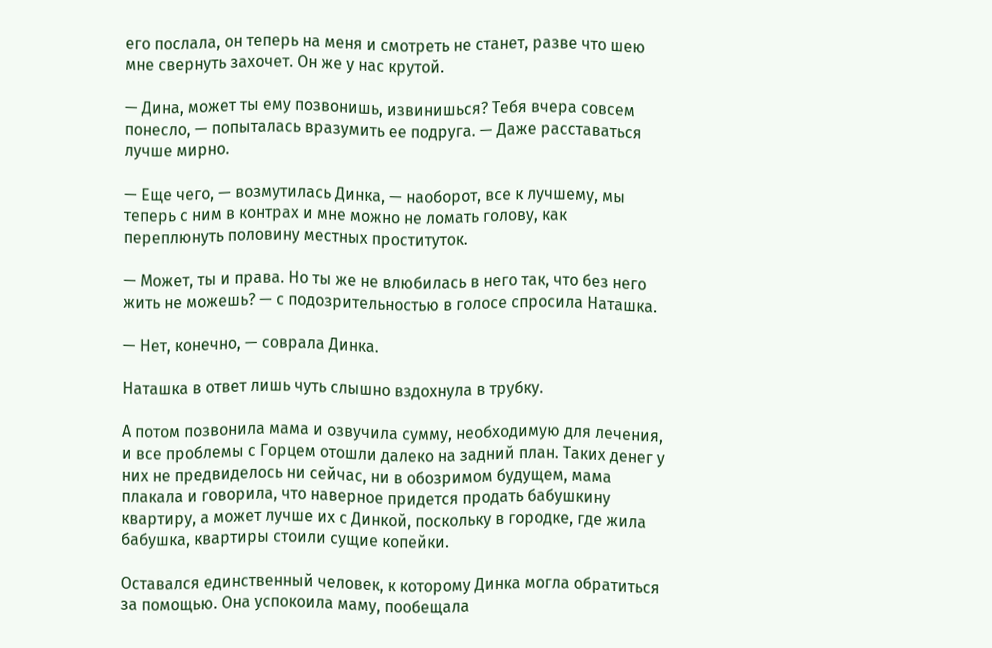его послала, он теперь на меня и смотреть не станет, разве что шею мне свернуть захочет. Он же у нас крутой.

— Дина, может ты ему позвонишь, извинишься? Тебя вчера совсем понесло, — попыталась вразумить ее подруга. — Даже расставаться лучше мирно.

— Еще чего, — возмутилась Динка, — наоборот, все к лучшему, мы теперь с ним в контрах и мне можно не ломать голову, как переплюнуть половину местных проституток.

— Может, ты и права. Но ты же не влюбилась в него так, что без него жить не можешь? — с подозрительностью в голосе спросила Наташка.

— Нет, конечно, — соврала Динка.

Наташка в ответ лишь чуть слышно вздохнула в трубку.

А потом позвонила мама и озвучила сумму, необходимую для лечения, и все проблемы с Горцем отошли далеко на задний план. Таких денег у них не предвиделось ни сейчас, ни в обозримом будущем, мама плакала и говорила, что наверное придется продать бабушкину квартиру, а может лучше их с Динкой, поскольку в городке, где жила бабушка, квартиры стоили сущие копейки.

Оставался единственный человек, к которому Динка могла обратиться за помощью. Она успокоила маму, пообещала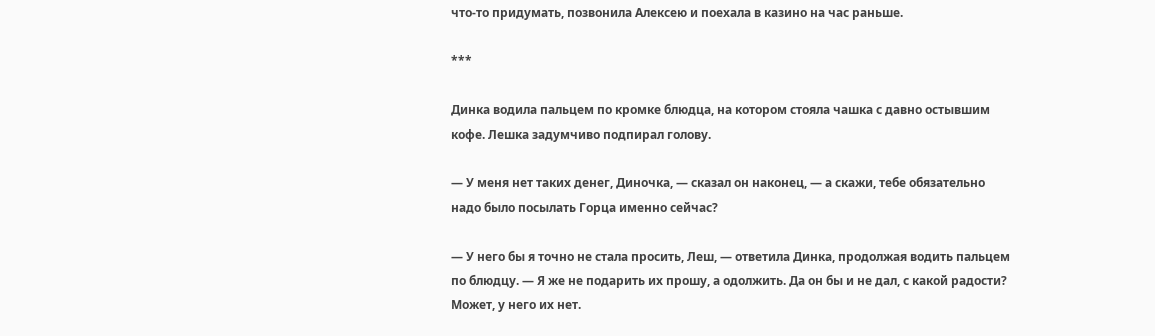что-то придумать, позвонила Алексею и поехала в казино на час раньше.

***

Динка водила пальцем по кромке блюдца, на котором стояла чашка с давно остывшим кофе. Лешка задумчиво подпирал голову.

— У меня нет таких денег, Диночка, — сказал он наконец, — а скажи, тебе обязательно надо было посылать Горца именно сейчас?

— У него бы я точно не стала просить, Леш, — ответила Динка, продолжая водить пальцем по блюдцу. — Я же не подарить их прошу, а одолжить. Да он бы и не дал, с какой радости? Может, у него их нет.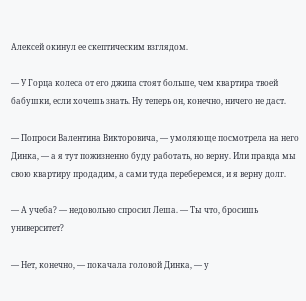Алексей окинул ее скептическим взглядом.

— У Горца колеса от его джипа стоят больше, чем квартира твоей бабушки, если хочешь знать. Ну теперь он, конечно, ничего не даст.

— Попроси Валентина Викторовича, — умоляюще посмотрела на него Динка, — а я тут пожизненно буду работать, но верну. Или правда мы свою квартиру продадим, а сами туда переберемся, и я верну долг.

— А учеба? — недовольно спросил Леша. — Ты что, бросишь университет?

— Нет, конечно, — покачала головой Динка, — у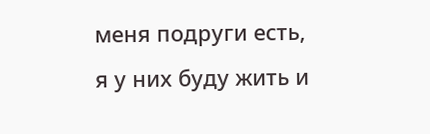меня подруги есть, я у них буду жить и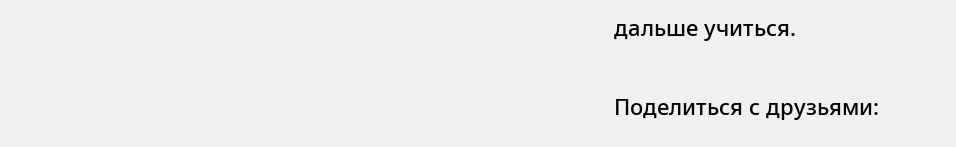дальше учиться.

Поделиться с друзьями: